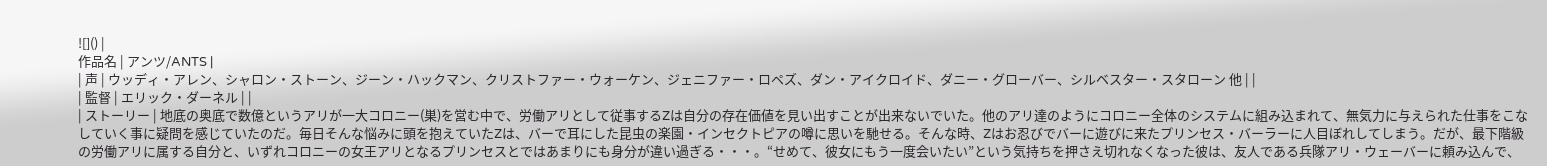![]() |
作品名 | アンツ/ANTS |
| 声 | ウッディ・アレン、シャロン・ストーン、ジーン・ハックマン、クリストファー・ウォーケン、ジェニファー・ロペズ、ダン・アイクロイド、ダニー・グローバー、シルベスター・スタローン 他 | |
| 監督 | エリック・ダーネル | |
| ストーリー | 地底の奥底で数億というアリが一大コロニー(巣)を営む中で、労働アリとして従事するZは自分の存在価値を見い出すことが出来ないでいた。他のアリ達のようにコロニー全体のシステムに組み込まれて、無気力に与えられた仕事をこなしていく事に疑問を感じていたのだ。毎日そんな悩みに頭を抱えていたZは、バーで耳にした昆虫の楽園・インセクトピアの噂に思いを馳せる。そんな時、Zはお忍びでバーに遊びに来たプリンセス・バーラーに人目ぼれしてしまう。だが、最下階級の労働アリに属する自分と、いずれコロニーの女王アリとなるプリンセスとではあまりにも身分が違い過ぎる・・・。“せめて、彼女にもう一度会いたい”という気持ちを押さえ切れなくなった彼は、友人である兵隊アリ・ウェーバーに頼み込んで、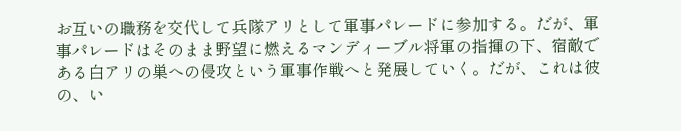お互いの職務を交代して兵隊アリとして軍事パレードに参加する。だが、軍事パレードはそのまま野望に燃えるマンディーブル将軍の指揮の下、宿敵である白アリの巣への侵攻という軍事作戦へと発展していく。だが、これは彼の、い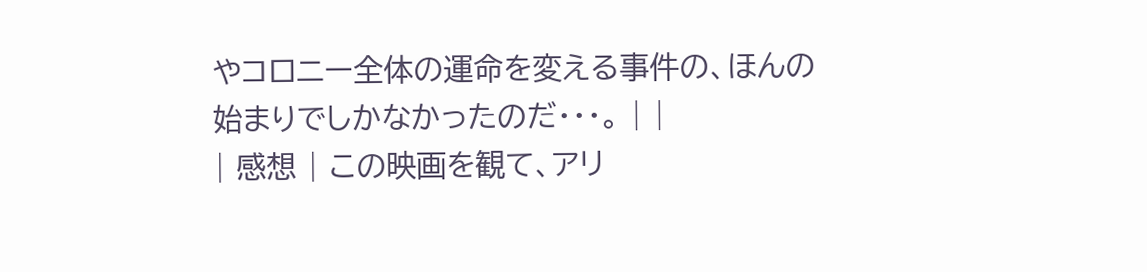やコロニー全体の運命を変える事件の、ほんの始まりでしかなかったのだ・・・。 | |
| 感想 | この映画を観て、アリ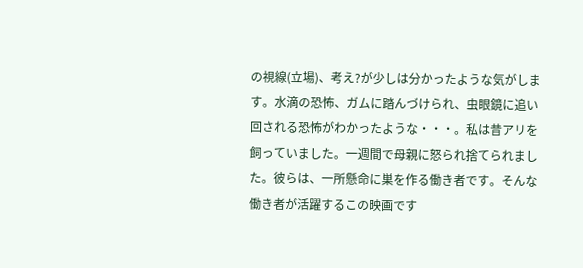の視線(立場)、考え?が少しは分かったような気がします。水滴の恐怖、ガムに踏んづけられ、虫眼鏡に追い回される恐怖がわかったような・・・。私は昔アリを飼っていました。一週間で母親に怒られ捨てられました。彼らは、一所懸命に巣を作る働き者です。そんな働き者が活躍するこの映画です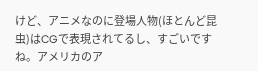けど、アニメなのに登場人物(ほとんど昆虫)はCGで表現されてるし、すごいですね。アメリカのア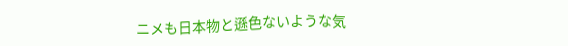ニメも日本物と遜色ないような気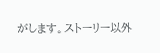がします。ストーリー以外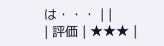は・・・ | |
| 評価 | ★★★ |